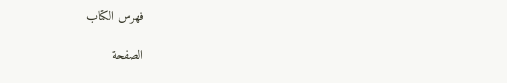فهرس الكتاب

الصفحة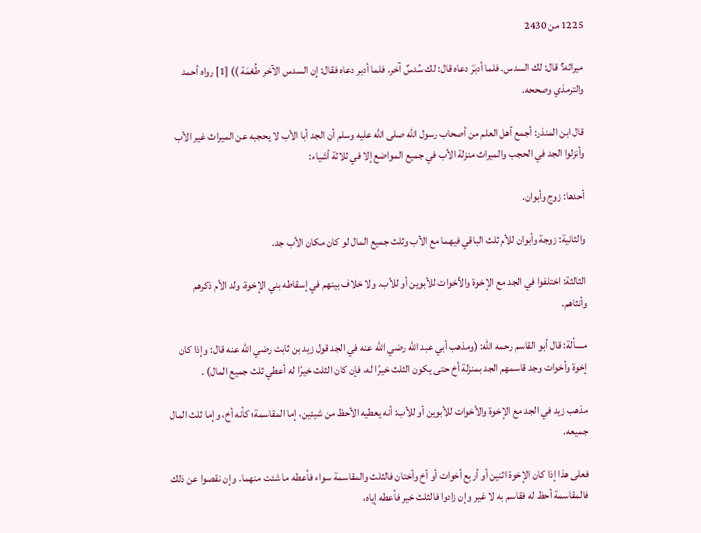1225 من 2430

ميراثه؟ قال: لك السدس. فلما أدبَرَ دعاه قال: لك سُدسٌ آخر. فلما أدبر دعاه فقال: إن السدس الآخر طُعْمَة )) [1] رواه أحمد والترمذي وصححه.

قال ابن المنذر: أجمع أهل العلم من أصحاب رسول الله صلى الله عليه وسلم أن الجد أبا الأب لا يحجبه عن الميراث غير الأب وأنزلوا الجد في الحجب والميراث منزلة الأب في جميع المواضع إلا في ثلاثة أشياء:

أحدها: زوج وأبوان.

والثانية: زوجة وأبوان للأم ثلث الباقي فيهما مع الأب وثلث جميع المال لو كان مكان الأب جد.

الثالثة: اختلفوا في الجد مع الإخوة والأخوات للأبوين أو للأب. ولا خلاف بينهم في إسقاطه بني الإخوة، ولد الأم ذكرهم وأنثاهم.

مسألة: قال أبو القاسم رحمه الله: (ومذهب أبي عبد الله رضي الله عنه في الجد قول زيد بن ثابت رضي الله عنه قال: وإذا كان إخوة وأخوات وجد قاسمهم الجد بمنزلة أخ حتى يكون الثلث خيرًا له، فإن كان الثلث خيرًا له أعطي ثلث جميع المال) .

مذهب زيد في الجد مع الإخوة والأخوات للأبوين أو للأب: أنه يعطيه الأحظ من شيئين، إما المقاسمة؛ كأنه أخ، وإما ثلث المال جميعه.

فعلى هذا إذا كان الإخوة اثنين أو أربع أخوات أو أخ وأختان فالثلث والمقاسمة سواء فأعطه ما شئت منهما. وإن نقصوا عن ذلك فالمقاسمة أحظ له فقاسم به لا غير وإن زادوا فالثلث خير فأعطه إياه،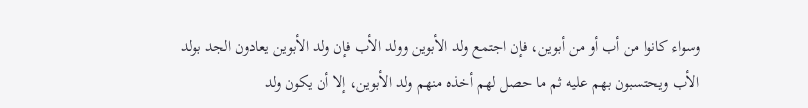وسواء كانوا من أب أو من أبوين، فإن اجتمع ولد الأبوين وولد الأب فإن ولد الأبوين يعادون الجد بولد الأب ويحتسبون بهم عليه ثم ما حصل لهم أخذه منهم ولد الأبوين، إلا أن يكون ولد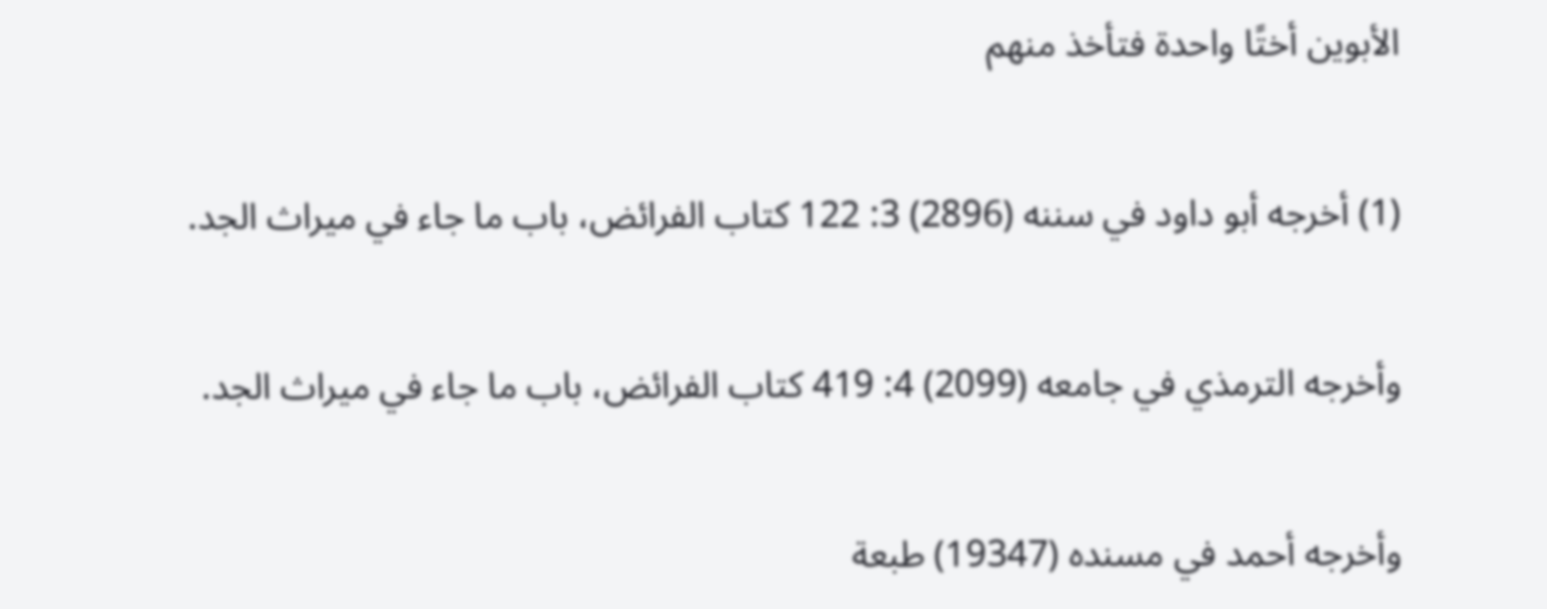الأبوين أختًا واحدة فتأخذ منهم

(1) أخرجه أبو داود في سننه (2896) 3: 122 كتاب الفرائض، باب ما جاء في ميراث الجد.

وأخرجه الترمذي في جامعه (2099) 4: 419 كتاب الفرائض، باب ما جاء في ميراث الجد.

وأخرجه أحمد في مسنده (19347) طبعة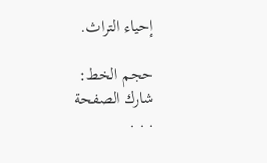إحياء التراث.

حجم الخط:
شارك الصفحة
. . .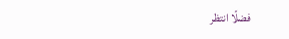فضلًا انتظر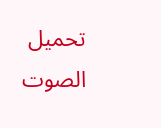تحميل الصوت